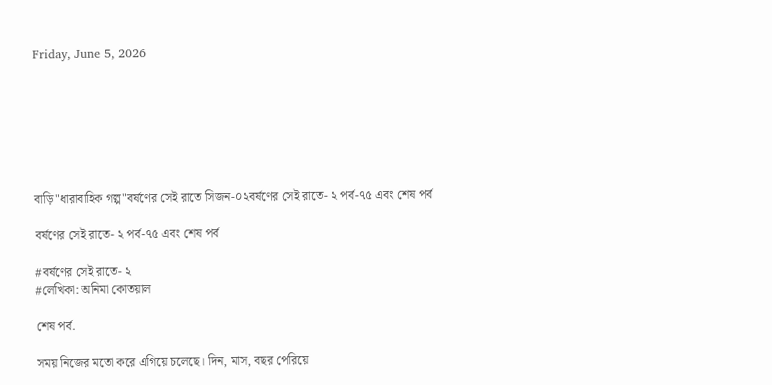Friday, June 5, 2026







বাড়ি"ধারাবাহিক গল্প"বর্ষণের সেই রাতে সিজন-০২বর্ষণের সেই রাতে- ২ পর্ব-৭৫ এবং শেষ পর্ব

বর্ষণের সেই রাতে- ২ পর্ব-৭৫ এবং শেষ পর্ব

#বর্ষণের সেই রাতে- ২
#লেখিকা: অনিমা কোতয়াল

শেষ পর্ব.

সময় নিজের মতো করে এগিয়ে চলেছে। দিন, মাস, বছর পেরিয়ে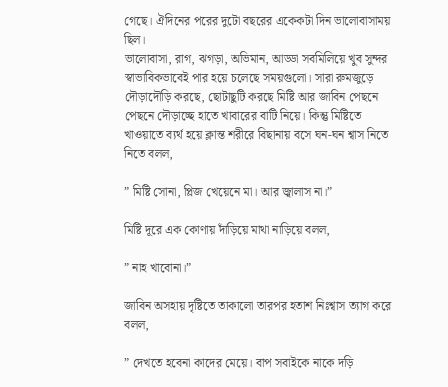গেছে। ঐদিনের পরের দুটো বছরের একেকটা দিন ভালোবাসাময় ছিল।
ভালোবাসা, রাগ, ঝগড়া, অভিমান, আড্ডা সবমিলিয়ে খুব সুন্দর স্বাভাবিকভাবেই পার হয়ে চলেছে সময়গুলো। সারা রুমজুড়ে দৌড়াদৌড়ি করছে, ছোটাছুটি করছে মিষ্টি আর জাবিন পেছনে পেছনে দৌড়াচ্ছে হাতে খাবারের বাটি নিয়ে। কিন্তু মিষ্টিতে খাওয়াতে ব্যর্থ হয়ে ক্লান্ত শরীরে বিছানায় বসে ঘন-ঘন শ্বাস নিতে নিতে বলল,

” মিষ্টি সোনা, প্লিজ খেয়েনে মা। আর জ্বালাস না।”

মিষ্টি দূরে এক কোণায় দাঁড়িয়ে মাথা নাড়িয়ে বলল,

” নাহ খাবোনা।”

জাবিন অসহায় দৃষ্টিতে তাকালো তারপর হতাশ নিঃশ্বাস ত্যাগ করে বলল,

” দেখতে হবেনা কাদের মেয়ে। বাপ সবাইকে নাকে দড়ি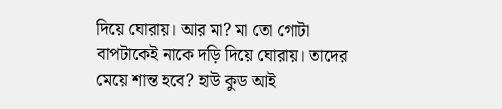দিয়ে ঘোরায়। আর মা? মা তো গোটা বাপটাকেই নাকে দড়ি দিয়ে ঘোরায়। তাদের মেয়ে শান্ত হবে? হাউ কুড আই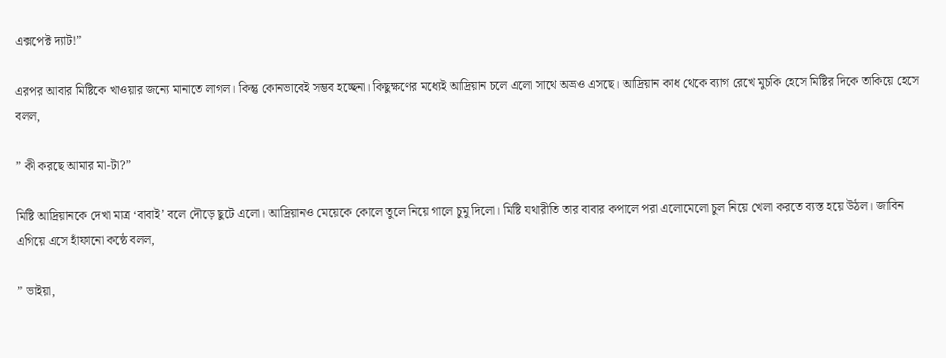এক্সপেক্ট দ্যাট!”

এরপর আবার মিষ্টিকে খাওয়ার জন্যে মানাতে লাগল। কিন্তু কোনভাবেই সম্ভব হচ্ছেনা। কিছুক্ষণের মধ্যেই আদ্রিয়ান চলে এলো সাথে অভ্রও এসছে। আদ্রিয়ান কাধ থেকে ব্যাগ রেখে মুচকি হেসে মিষ্টির দিকে তাকিয়ে হেসে বলল,

” কী করছে আমার মা-টা?”

মিষ্টি আদ্রিয়ানকে দেখা মাত্র ‘বাবাই’ বলে দৌড়ে ছুটে এলো। আদ্রিয়ানও মেয়েকে কোলে তুলে নিয়ে গালে চুমু দিলো। মিষ্টি যথারীতি তার বাবার কপালে পরা এলোমেলো চুল নিয়ে খেলা করতে ব্যস্ত হয়ে উঠল। জাবিন এগিয়ে এসে হাঁফানো কন্ঠে বলল,

” ভাইয়া,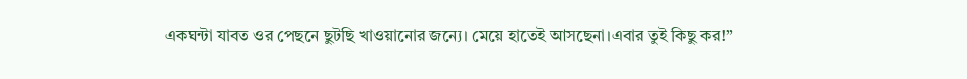একঘন্টা যাবত ওর পেছনে ছুটছি খাওয়ানোর জন্যে। মেয়ে হাতেই আসছেনা।এবার তুই কিছু কর!”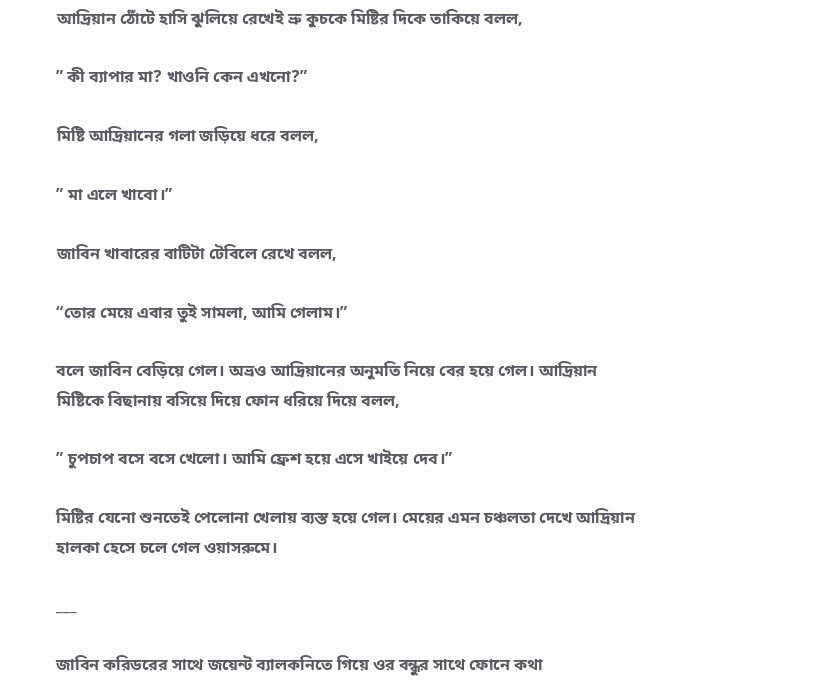আদ্রিয়ান ঠোঁটে হাসি ঝুলিয়ে রেখেই ভ্রু কুচকে মিষ্টির দিকে তাকিয়ে বলল,

” কী ব্যাপার মা? খাওনি কেন এখনো?”

মিষ্টি আদ্রিয়ানের গলা জড়িয়ে ধরে বলল,

” মা এলে খাবো।”

জাবিন খাবারের বাটিটা টেবিলে রেখে বলল,

“তোর মেয়ে এবার তুই সামলা, আমি গেলাম।”

বলে জাবিন বেড়িয়ে গেল। অভ্রও আদ্রিয়ানের অনুমতি নিয়ে বের হয়ে গেল। আদ্রিয়ান মিষ্টিকে বিছানায় বসিয়ে দিয়ে ফোন ধরিয়ে দিয়ে বলল,

” চুপচাপ বসে বসে খেলো। আমি ফ্রেশ হয়ে এসে খাইয়ে দেব।”

মিষ্টির যেনো শুনতেই পেলোনা খেলায় ব্যস্ত হয়ে গেল। মেয়ের এমন চঞ্চলতা দেখে আদ্রিয়ান হালকা হেসে চলে গেল ওয়াসরুমে।

___

জাবিন করিডরের সাথে জয়েন্ট ব্যালকনিতে গিয়ে ওর বন্ধুর সাথে ফোনে কথা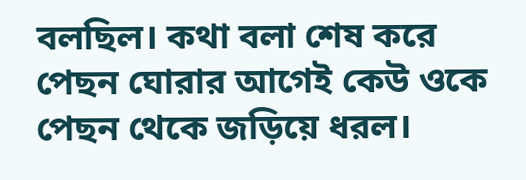বলছিল। কথা বলা শেষ করে পেছন ঘোরার আগেই কেউ ওকে পেছন থেকে জড়িয়ে ধরল।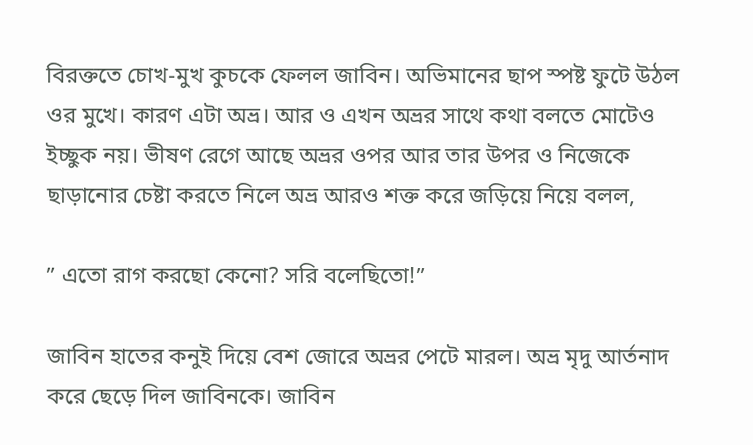বিরক্ততে চোখ-মুখ কুচকে ফেলল জাবিন। অভিমানের ছাপ স্পষ্ট ফুটে উঠল ওর মুখে। কারণ এটা অভ্র। আর ও এখন অভ্রর সাথে কথা বলতে মোটেও ইচ্ছুক নয়। ভীষণ রেগে আছে অভ্রর ওপর আর তার উপর ও নিজেকে ছাড়ানোর চেষ্টা করতে নিলে অভ্র আরও শক্ত করে জড়িয়ে নিয়ে বলল,

” এতো রাগ করছো কেনো? সরি বলেছিতো!”

জাবিন হাতের কনুই দিয়ে বেশ জোরে অভ্রর পেটে মারল। অভ্র মৃদু আর্তনাদ করে ছেড়ে দিল জাবিনকে। জাবিন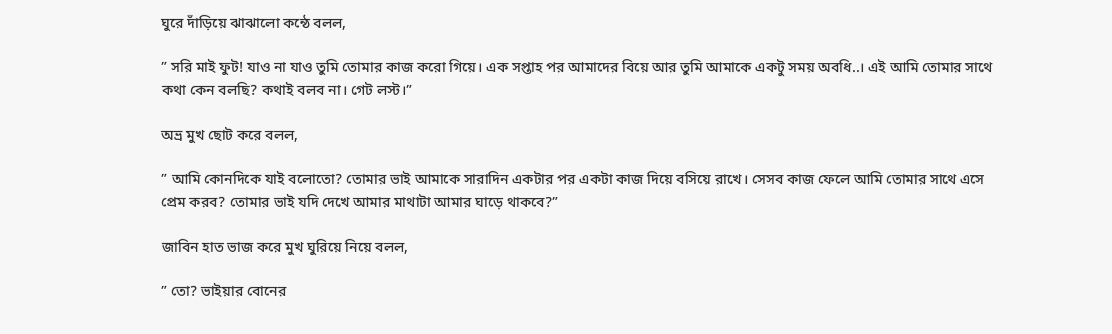ঘুরে দাঁড়িয়ে ঝাঝালো কন্ঠে বলল,

” সরি মাই ফুট! যাও না যাও তুমি তোমার কাজ করো গিয়ে। এক সপ্তাহ পর আমাদের বিয়ে আর তুমি আমাকে একটু সময় অবধি..। এই আমি তোমার সাথে কথা কেন বলছি? কথাই বলব না। গেট লস্ট।”

অভ্র মুখ ছোট করে বলল,

” আমি কোনদিকে যাই বলোতো? তোমার ভাই আমাকে সারাদিন একটার পর একটা কাজ দিয়ে বসিয়ে রাখে। সেসব কাজ ফেলে আমি তোমার সাথে এসে প্রেম করব? তোমার ভাই যদি দেখে আমার মাথাটা আমার ঘাড়ে থাকবে?”

জাবিন হাত ভাজ করে মুখ ঘুরিয়ে নিয়ে বলল,

” তো? ভাইয়ার বোনের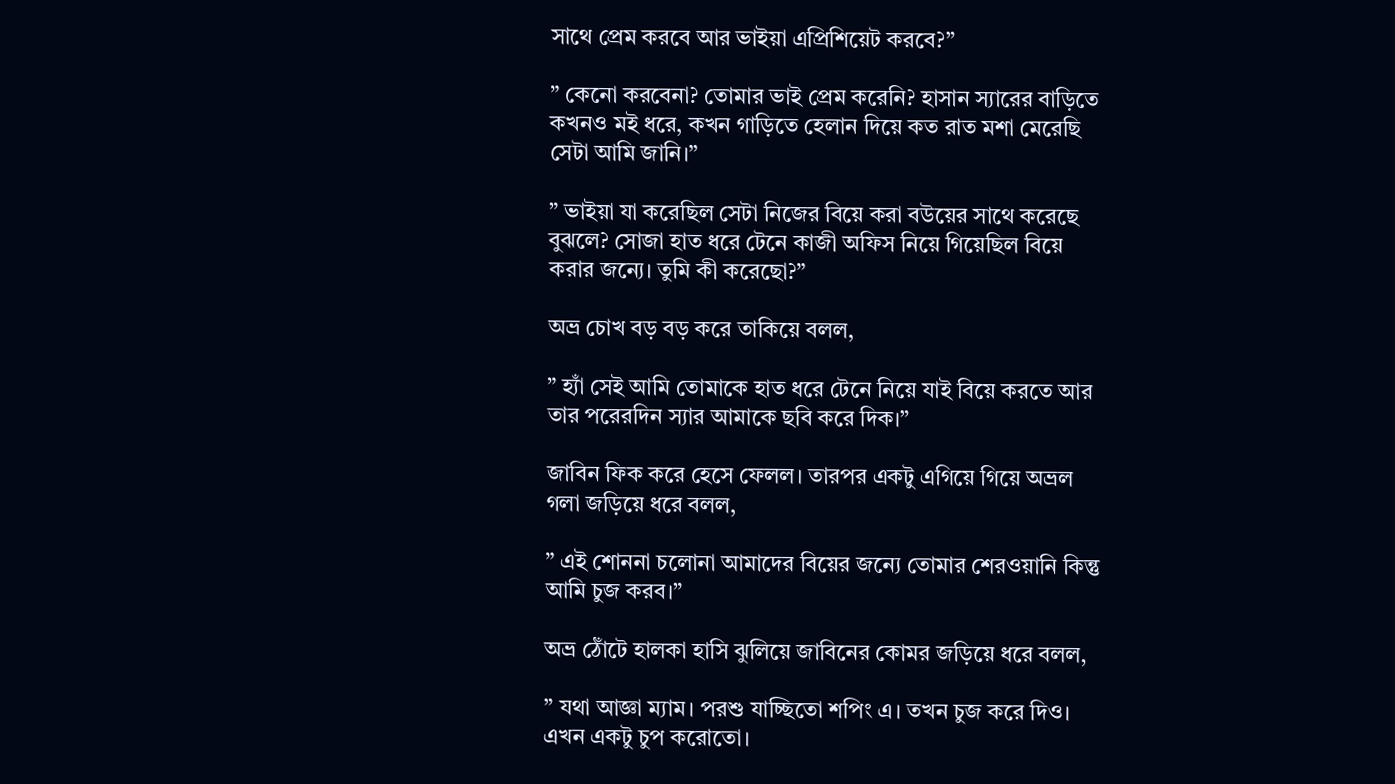সাথে প্রেম করবে আর ভাইয়া এপ্রিশিয়েট করবে?”

” কেনো করবেনা? তোমার ভাই প্রেম করেনি? হাসান স্যারের বাড়িতে কখনও মই ধরে, কখন গাড়িতে হেলান দিয়ে কত রাত মশা মেরেছি সেটা আমি জানি।”

” ভাইয়া যা করেছিল সেটা নিজের বিয়ে করা বউয়ের সাথে করেছে বুঝলে? সোজা হাত ধরে টেনে কাজী অফিস নিয়ে গিয়েছিল বিয়ে করার জন্যে। তুমি কী করেছো?”

অভ্র চোখ বড় বড় করে তাকিয়ে বলল,

” হ্যাঁ সেই আমি তোমাকে হাত ধরে টেনে নিয়ে যাই বিয়ে করতে আর তার পরেরদিন স্যার আমাকে ছবি করে দিক।”

জাবিন ফিক করে হেসে ফেলল। তারপর একটু এগিয়ে গিয়ে অভ্রল গলা জড়িয়ে ধরে বলল,

” এই শোননা চলোনা আমাদের বিয়ের জন্যে তোমার শেরওয়ানি কিন্তু আমি চুজ করব।”

অভ্র ঠোঁটে হালকা হাসি ঝুলিয়ে জাবিনের কোমর জড়িয়ে ধরে বলল,

” যথা আজ্ঞা ম্যাম। পরশু যাচ্ছিতো শপিং এ। তখন চুজ করে দিও। এখন একটু চুপ করোতো।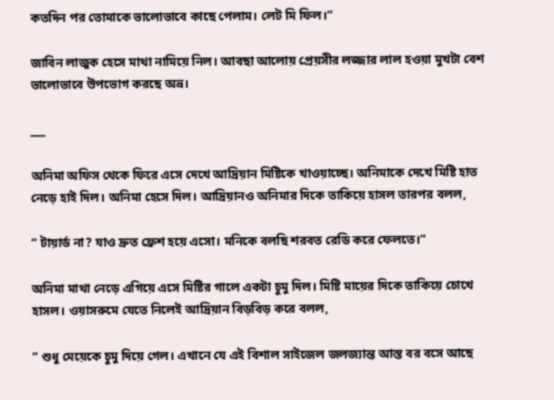কতদিন পর তোমাকে ভালোভাবে কাছে পেলাম। লেট মি ফিল।”

জাবিন লাজুক হেসে মাথা নামিয়ে নিল। আবছা আলোয় প্রেয়সীর লজ্জার লাল হওয়া মুখটা বেশ ভালোভাবে উপভোগ করছে অভ্র।

___

অনিমা অফিস থেকে ফিরে এসে দেখে আদ্রিয়ান মিষ্টিকে খাওয়াচ্ছে। অনিমাকে দেখে মিষ্টি হাত নেড়ে হাই দিল। অনিমা হেসে দিল। আদ্রিয়ানও অনিমার দিকে তাকিয়ে হাসল তারপর বলল,

” টায়ার্ড না? যাও দ্রুত ফ্রেশ হয়ে এসো। মনিকে বলছি শরবত রেডি করে ফেলতে।”

অনিমা মাথা নেড়ে এগিয়ে এসে মিষ্টির গালে একটা চুমু দিল। মিষ্টি মায়ের দিকে তাকিয়ে চোখে হাসল। ওয়াসরুমে যেতে নিলেই আদ্রিয়ান বিড়বিড় করে বলল,

” শুধু মেয়েকে চুমু দিয়ে গেল। এখানে যে এই বিশাল সাইজেল জলজ্যান্ত আস্ত বর বসে আছে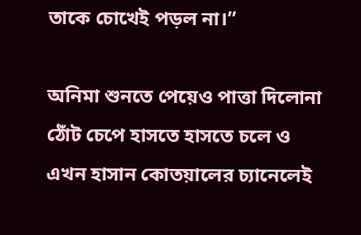তাকে চোখেই পড়ল না।”

অনিমা শুনতে পেয়েও পাত্তা দিলোনা ঠোঁট চেপে হাসতে হাসতে চলে ও এখন হাসান কোতয়ালের চ্যানেলেই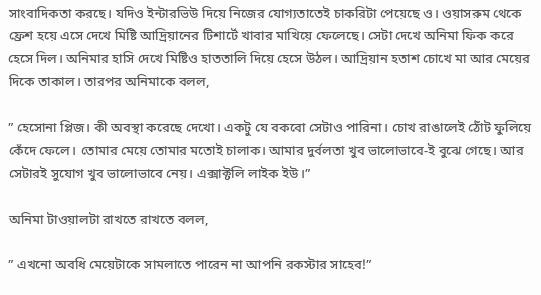সাংবাদিকতা করছে। যদিও ইন্টারভিউ দিয়ে নিজের যোগ্যতাতেই চাকরিটা পেয়েছে ও। ওয়াসরুম থেকে ফ্রেশ হয়ে এসে দেখে মিষ্টি আদ্রিয়ানের টিশার্টে খাবার মাখিয়ে ফেলেছে। সেটা দেখে অনিমা ফিক করে হেসে দিল। অনিমার হাসি দেখে মিষ্টিও হাততালি দিয়ে হেসে উঠল। আদ্রিয়ান হতাশ চোখে মা আর মেয়ের দিকে তাকাল। তারপর অনিমাকে বলল,

” হেসোনা প্লিজ। কী অবস্থা করেছে দেখো। একটু যে বকবো সেটাও পারিনা। চোখ রাঙালেই ঠোঁট ফুলিয়ে কেঁদে ফেলে। তোমার মেয়ে তোমার মতোই চালাক। আমার দুর্বলতা খুব ভালোভাবে-ই বুঝে গেছে। আর সেটারই সুযোগ খুব ভালোভাবে নেয়। এক্সাক্টলি লাইক ইউ।”

অনিমা টাওয়ালটা রাখতে রাখতে বলল,

” এখনো অবধি মেয়েটাকে সামলাতে পারেন না আপনি রকস্টার সাহেব!”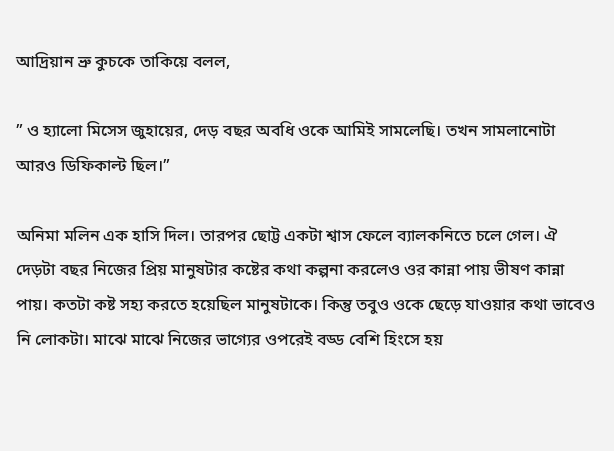আদ্রিয়ান ভ্রু কুচকে তাকিয়ে বলল,

” ও হ্যালো মিসেস জুহায়ের, দেড় বছর অবধি ওকে আমিই সামলেছি। তখন সামলানোটা আরও ডিফিকাল্ট ছিল।”

অনিমা মলিন এক হাসি দিল। তারপর ছোট্ট একটা শ্বাস ফেলে ব্যালকনিতে চলে গেল। ঐ দেড়টা বছর নিজের প্রিয় মানুষটার কষ্টের কথা কল্পনা করলেও ওর কান্না পায় ভীষণ কান্না পায়। কতটা কষ্ট সহ্য করতে হয়েছিল মানুষটাকে। কিন্তু তবুও ওকে ছেড়ে যাওয়ার কথা ভাবেও নি লোকটা। মাঝে মাঝে নিজের ভাগ্যের ওপরেই বড্ড বেশি হিংসে হয়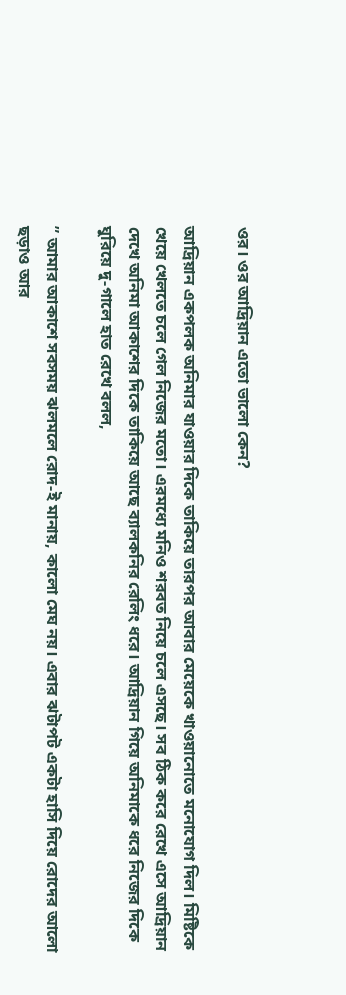ওর। ওর আদ্রিয়ান এতো ভালো কেন?

আদ্রিয়ান একপলক অনিমার যাওয়ার দিকে তাকিয়ে তারপর আবার মেয়েকে খাওয়ানোতে মনোযোগ দিল। মিষ্টিকে খেয়ে খেলতে চলে গেল নিজের মতো। এরমধ্যে মনিও শরবত নিয়ে চলে এসছে। সব ঠিক করে রেখে এসে আদ্রিয়ান দেখে অনিমা আকাশের দিকে তাকিয়ে আছে ব্যালকনির রেলিং ধরে। আদ্রিয়ান গিয়ে অনিমাকে ধরে নিজের দিকে ঘুরিয়ে দু-গালে হাত রেখে বলল,

” আমার আকাশে সবসময় ঝলমলে রোদ-ই মানায়, কালো মেঘ নয়। এবার ঝটাপট একটা হাসি দিয়ে রোদের আলো ছড়াও আর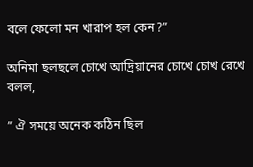বলে ফেলো মন খারাপ হল কেন?”

অনিমা ছলছলে চোখে আদ্রিয়ানের চোখে চোখ রেখে বলল,

” ঐ সময়ে অনেক কঠিন ছিল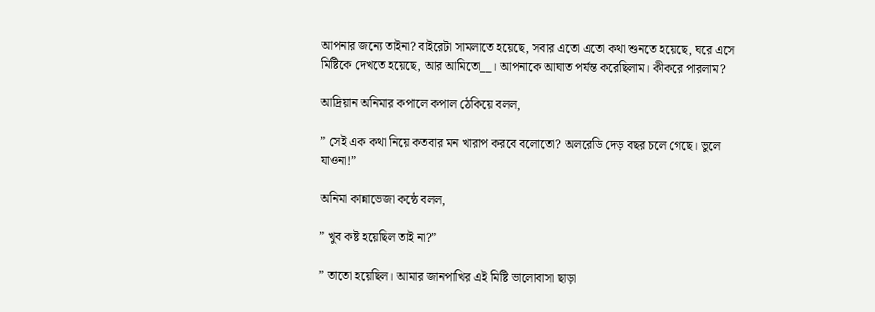আপনার জন্যে তাইনা? বাইরেটা সামলাতে হয়েছে, সবার এতো এতো কথা শুনতে হয়েছে, ঘরে এসে মিষ্টিকে দেখতে হয়েছে, আর আমিতো__। আপনাকে আঘাত পর্যন্ত করেছিলাম। কীকরে পারলাম?

আদ্রিয়ান অনিমার কপালে কপাল ঠেকিয়ে বলল,

” সেই এক কথা নিয়ে কতবার মন খারাপ করবে বলোতো? অলরেডি দেড় বছর চলে গেছে। ভুলে যাওনা!”

অনিমা কান্নাভেজা কন্ঠে বলল,

” খুব কষ্ট হয়েছিল তাই না?”

” তাতো হয়েছিল। আমার জানপাখির এই মিষ্টি ভালোবাসা ছাড়া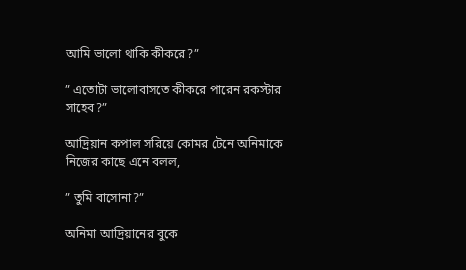আমি ভালো থাকি কীকরে?”

” এতোটা ভালোবাসতে কীকরে পারেন রকস্টার সাহেব?”

আদ্রিয়ান কপাল সরিয়ে কোমর টেনে অনিমাকে নিজের কাছে এনে বলল,

” তুমি বাসোনা?”

অনিমা আদ্রিয়ানের বুকে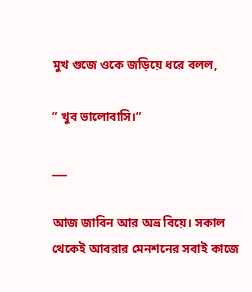মুখ গুজে ওকে জড়িয়ে ধরে বলল,

” খুব ভালোবাসি।”

___

আজ জাবিন আর অভ্র বিয়ে। সকাল থেকেই আবরার মেনশনের সবাই কাজে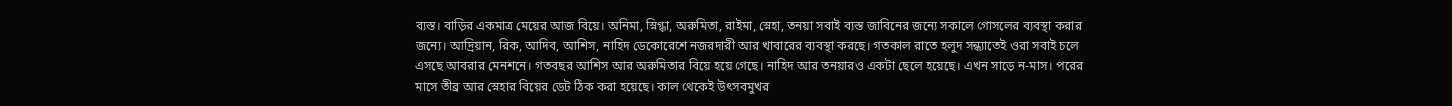ব্যস্ত। বাড়ির একমাত্র মেয়ের আজ বিয়ে। অনিমা, স্নিগ্ধা, অরুমিতা, রাইমা, স্নেহা, তনয়া সবাই ব্যস্ত জাবিনের জন্যে সকালে গোসলের ব্যবস্থা করার জন্যে। আদ্রিয়ান, রিক, আদিব, আশিস, নাহিদ ডেকোরেশে নজরদারী আর খাবারের ব্যবস্থা করছে। গতকাল রাতে হলুদ সন্ধ্যাতেই ওরা সবাই চলে এসছে আবরার মেনশনে। গতবছর আশিস আর অরুমিতার বিয়ে হয়ে গেছে। নাহিদ আর তনয়ারও একটা ছেলে হয়েছে। এখন সাড়ে ন-মাস। পরের মাসে তীব্র আর স্নেহার বিয়ের ডেট ঠিক করা হয়েছে। কাল থেকেই উৎসবমুখর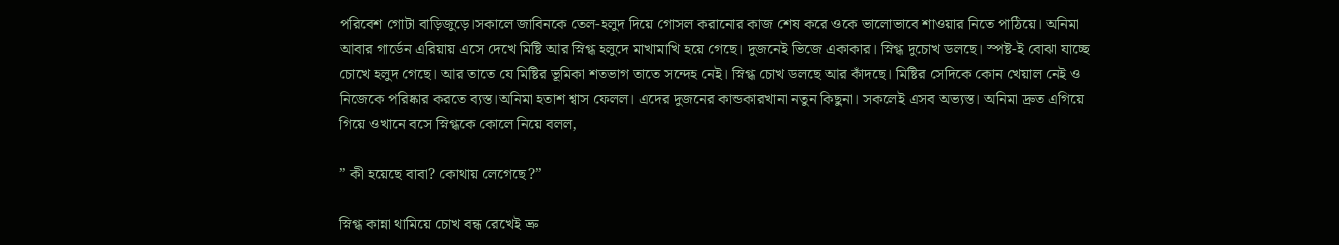পরিবেশ গোটা বাড়িজুড়ে।সকালে জাবিনকে তেল-হলুদ দিয়ে গোসল করানোর কাজ শেষ করে ওকে ভালোভাবে শাওয়ার নিতে পাঠিয়ে। অনিমা আবার গার্ডেন এরিয়ায় এসে দেখে মিষ্টি আর স্নিগ্ধ হলুদে মাখামাখি হয়ে গেছে। দুজনেই ভিজে একাকার। স্নিগ্ধ দুচোখ ডলছে। স্পষ্ট-ই বোঝা যাচ্ছে চোখে হলুদ গেছে। আর তাতে যে মিষ্টির ভূমিকা শতভাগ তাতে সন্দেহ নেই। স্নিগ্ধ চোখ ডলছে আর কাঁদছে। মিষ্টির সেদিকে কোন খেয়াল নেই ও নিজেকে পরিষ্কার করতে ব্যস্ত।অনিমা হতাশ শ্বাস ফেলল। এদের দুজনের কান্ডকারখানা নতুন কিছুনা। সকলেই এসব অভ্যস্ত। অনিমা দ্রুত এগিয়ে গিয়ে ওখানে বসে স্নিগ্ধকে কোলে নিয়ে বলল,

” কী হয়েছে বাবা? কোথায় লেগেছে?”

স্নিগ্ধ কান্না থামিয়ে চোখ বন্ধ রেখেই ভ্রু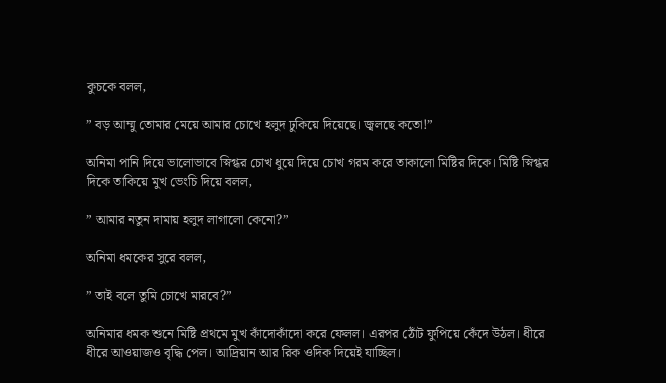কুচকে বলল,

” বড় আম্মু তোমার মেয়ে আমার চোখে হলুদ ঢুকিয়ে দিয়েছে। জ্বলছে কতো!”

অনিমা পানি দিয়ে ভালোভাবে স্নিগ্ধর চোখ ধুয়ে দিয়ে চোখ গরম করে তাকালো মিষ্টির দিকে। মিষ্টি স্নিগ্ধর দিকে তাকিয়ে মুখ ভেংচি দিয়ে বলল,

” আমার নতুন দামায় হলুদ লাগালো কেনো?”

অনিমা ধমকের সুরে বলল,

” তাই বলে তুমি চোখে মারবে?”

অনিমার ধমক শুনে মিষ্টি প্রথমে মুখ কাঁদোকাঁদো করে ফেলল। এরপর ঠোঁট ফুপিয়ে কেঁদে উঠল। ধীরে ধীরে আওয়াজও বৃদ্ধি পেল। আদ্রিয়ান আর রিক ওদিক দিয়েই যাচ্ছিল।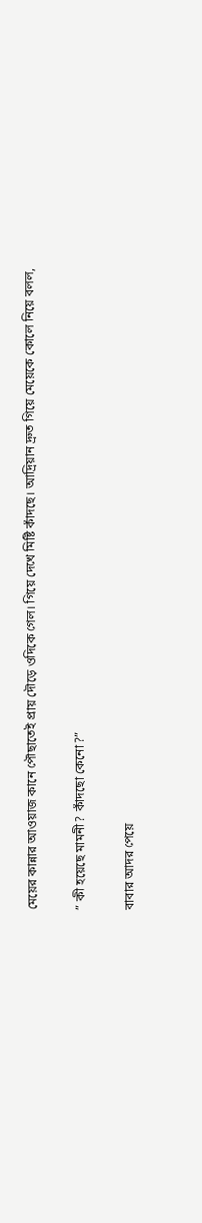মেয়ের কান্নার আওয়াজ কানে পৌছাতেই প্রায় দৌড়ে ওদিকে গেল। গিয়ে দেখে মিষ্টি কাঁদছে। আদ্রিয়ান দ্রুত গিয়ে মেয়েকে কোলে নিয়ে বলল,

” কী হয়েছে মামনী? কাঁদছো কেনো?”

বাবার আদর পেয়ে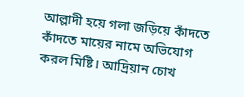আল্লাদী হয়ে গলা জড়িয়ে কাঁদতে কাঁদতে মায়ের নামে অভিযোগ করল মিষ্টি। আদ্রিয়ান চোখ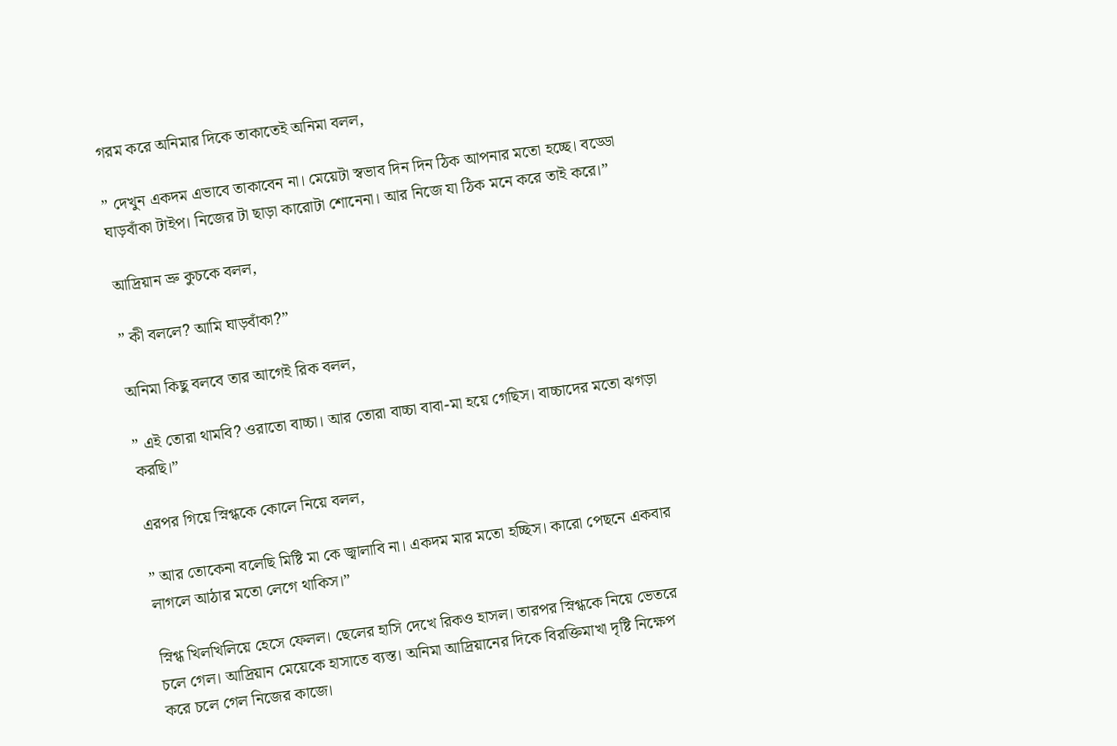গরম করে অনিমার দিকে তাকাতেই অনিমা বলল,

” দেখুন একদম এভাবে তাকাবেন না। মেয়েটা স্বভাব দিন দিন ঠিক আপনার মতো হচ্ছে। বড্ডো ঘাড়বাঁকা টাইপ। নিজের টা ছাড়া কারোটা শোনেনা। আর নিজে যা ঠিক মনে করে তাই করে।”

আদ্রিয়ান ভ্রু কুচকে বলল,

” কী বললে? আমি ঘাড়বাঁকা?”

অনিমা কিছু বলবে তার আগেই রিক বলল,

” এই তোরা থামবি? ওরাতো বাচ্চা। আর তোরা বাচ্চা বাবা-মা হয়ে গেছিস। বাচ্চাদের মতো ঝগড়া করছি।”

এরপর গিয়ে স্নিগ্ধকে কোলে নিয়ে বলল,

” আর তোকেনা বলেছি মিষ্টি মা কে জ্বালাবি না। একদম মার মতো হচ্ছিস। কারো পেছনে একবার লাগলে আঠার মতো লেগে থাকিস।”

স্নিগ্ধ খিলখিলিয়ে হেসে ফেলল। ছেলের হাসি দেখে রিকও হাসল। তারপর স্নিগ্ধকে নিয়ে ভেতরে চলে গেল। আদ্রিয়ান মেয়েকে হাসাতে ব্যস্ত। অনিমা আদ্রিয়ানের দিকে বিরক্তিমাখা দৃষ্টি নিক্ষেপ করে চলে গেল নিজের কাজে।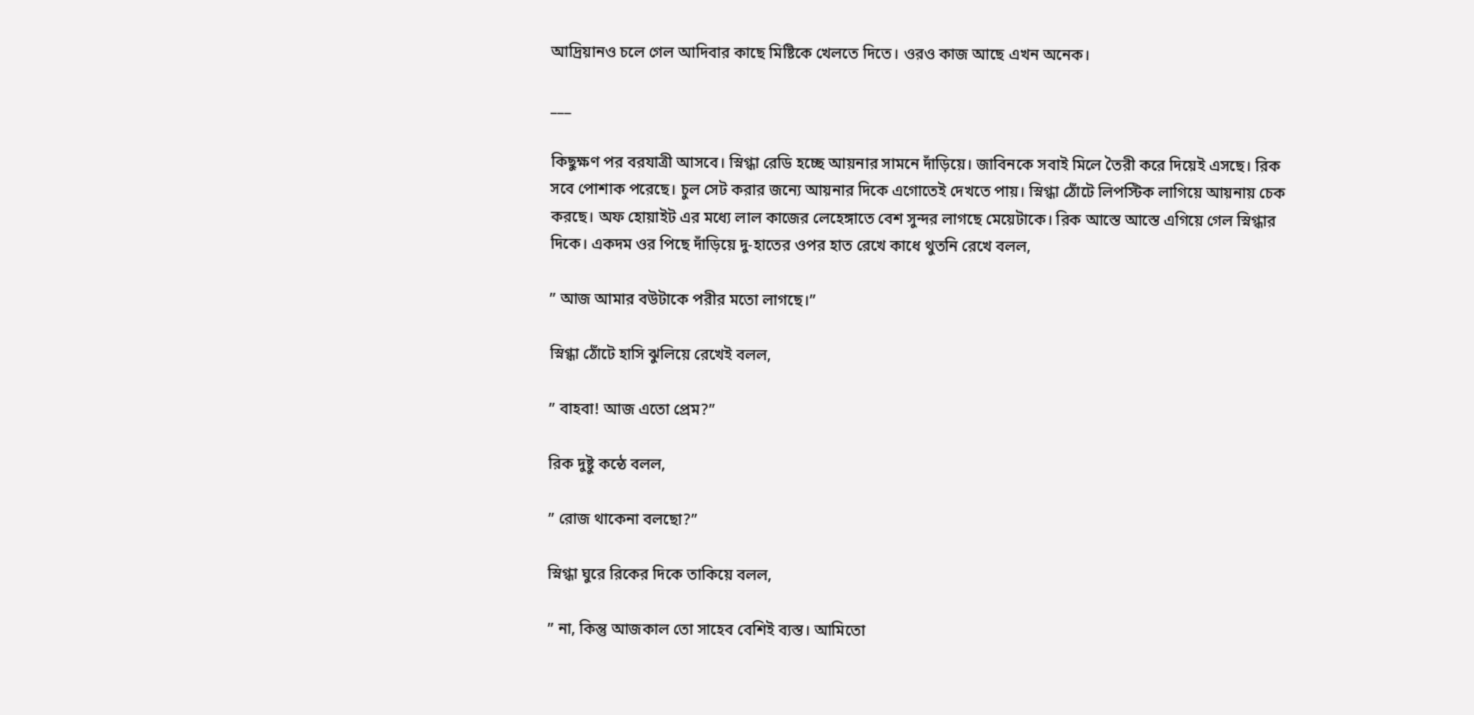আদ্রিয়ানও চলে গেল আদিবার কাছে মিষ্টিকে খেলতে দিতে। ওরও কাজ আছে এখন অনেক।

___

কিছুক্ষণ পর বরযাত্রী আসবে। স্নিগ্ধা রেডি হচ্ছে আয়নার সামনে দাঁড়িয়ে। জাবিনকে সবাই মিলে তৈরী করে দিয়েই এসছে। রিক সবে পোশাক পরেছে। চুল সেট করার জন্যে আয়নার দিকে এগোতেই দেখতে পায়। স্নিগ্ধা ঠোঁটে লিপস্টিক লাগিয়ে আয়নায় চেক করছে। অফ হোয়াইট এর মধ্যে লাল কাজের লেহেঙ্গাতে বেশ সুন্দর লাগছে মেয়েটাকে। রিক আস্তে আস্তে এগিয়ে গেল স্নিগ্ধার দিকে। একদম ওর পিছে দাঁড়িয়ে দু-হাতের ওপর হাত রেখে কাধে থুতনি রেখে বলল,

” আজ আমার বউটাকে পরীর মতো লাগছে।”

স্নিগ্ধা ঠোঁটে হাসি ঝুলিয়ে রেখেই বলল,

” বাহবা! আজ এতো প্রেম?”

রিক দুষ্টু কন্ঠে বলল,

” রোজ থাকেনা বলছো?”

স্নিগ্ধা ঘুরে রিকের দিকে তাকিয়ে বলল,

” না, কিন্তু আজকাল তো সাহেব বেশিই ব্যস্ত। আমিতো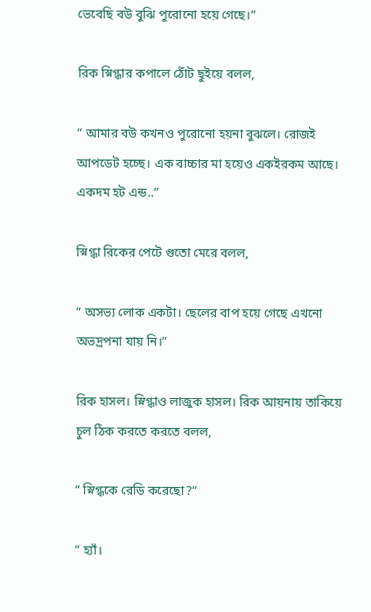ভেবেছি বউ বুঝি পুরোনো হয়ে গেছে।”

রিক স্নিগ্ধার কপালে ঠোঁট ছুইয়ে বলল,

” আমার বউ কখনও পুরোনো হয়না বুঝলে। রোজই আপডেট হচ্ছে। এক বাচ্চার মা হয়েও একইরকম আছে। একদম হট এন্ড..”

স্নিগ্ধা রিকের পেটে গুতো মেরে বলল,

” অসভ্য লোক একটা। ছেলের বাপ হয়ে গেছে এখনো অভদ্রপনা যায় নি।”

রিক হাসল। স্নিগ্ধাও লাজুক হাসল। রিক আয়নায় তাকিয়ে চুল ঠিক করতে করতে বলল,

” স্নিগ্ধকে রেডি করেছো?”

” হ্যাঁ।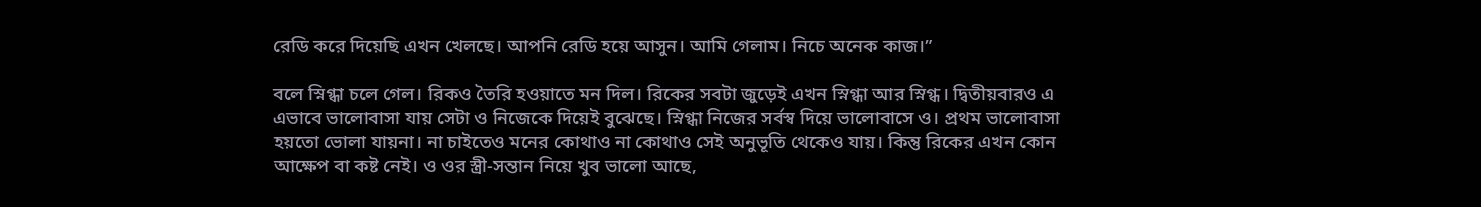রেডি করে দিয়েছি এখন খেলছে। আপনি রেডি হয়ে আসুন। আমি গেলাম। নিচে অনেক কাজ।”

বলে স্নিগ্ধা চলে গেল। রিকও তৈরি হওয়াতে মন দিল। রিকের সবটা জুড়েই এখন স্নিগ্ধা আর স্নিগ্ধ। দ্বিতীয়বারও এ এভাবে ভালোবাসা যায় সেটা ও নিজেকে দিয়েই বুঝেছে। স্নিগ্ধা নিজের সর্বস্ব দিয়ে ভালোবাসে ও। প্রথম ভালোবাসা হয়তো ভোলা যায়না। না চাইতেও মনের কোথাও না কোথাও সেই অনুভূতি থেকেও যায়। কিন্তু রিকের এখন কোন আক্ষেপ বা কষ্ট নেই। ও ওর স্ত্রী-সন্তান নিয়ে খুব ভালো আছে,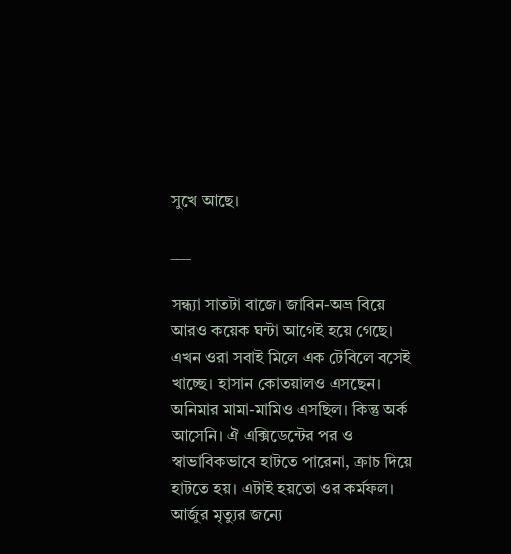সুখে আছে।

___

সন্ধ্যা সাতটা বাজে। জাবিন-অভ্র বিয়ে আরও কয়েক ঘন্টা আগেই হয়ে গেছে। এখন ওরা সবাই মিলে এক টেবিলে বসেই খাচ্ছে। হাসান কোতয়ালও এসছেন। অনিমার মামা-মামিও এসছিল। কিন্তু অর্ক আসেনি। ঐ এক্সিডেন্টের পর ও স্বাভাবিকভাবে হাটতে পারেনা, ক্রাচ দিয়ে হাটতে হয়। এটাই হয়তো ওর কর্মফল। আর্জুর মৃত্যুর জন্যে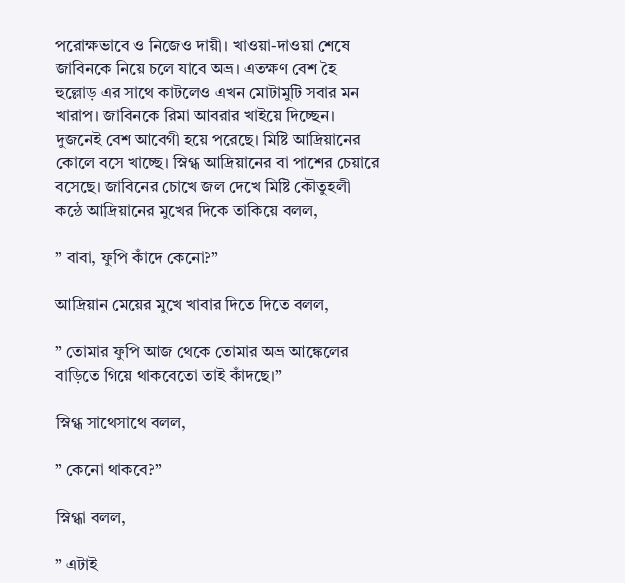পরোক্ষভাবে ও নিজেও দায়ী। খাওয়া-দাওয়া শেষে জাবিনকে নিয়ে চলে যাবে অভ্র। এতক্ষণ বেশ হৈ হুল্লোড় এর সাথে কাটলেও এখন মোটামুটি সবার মন খারাপ। জাবিনকে রিমা আবরার খাইয়ে দিচ্ছেন। দুজনেই বেশ আবেগী হয়ে পরেছে। মিষ্টি আদ্রিয়ানের কোলে বসে খাচ্ছে। স্নিগ্ধ আদ্রিয়ানের বা পাশের চেয়ারে বসেছে। জাবিনের চোখে জল দেখে মিষ্টি কৌতুহলী কন্ঠে আদ্রিয়ানের মুখের দিকে তাকিয়ে বলল,

” বাবা, ফুপি কাঁদে কেনো?”

আদ্রিয়ান মেয়ের মুখে খাবার দিতে দিতে বলল,

” তোমার ফুপি আজ থেকে তোমার অভ্র আঙ্কেলের বাড়িতে গিয়ে থাকবেতো তাই কাঁদছে।”

স্নিগ্ধ সাথেসাথে বলল,

” কেনো থাকবে?”

স্নিগ্ধা বলল,

” এটাই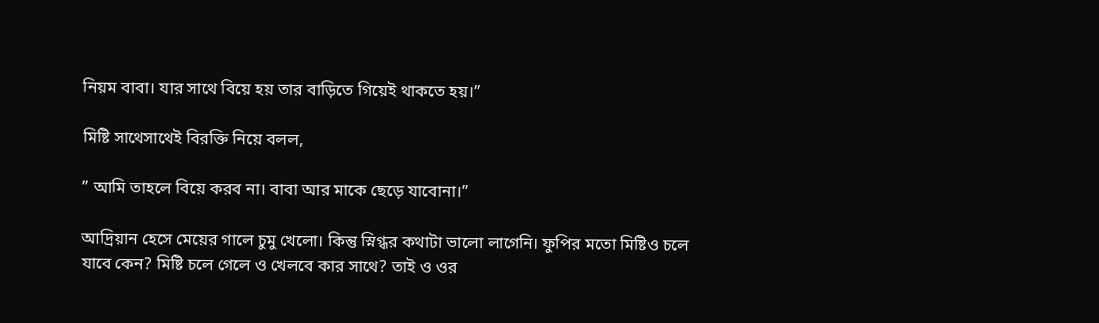নিয়ম বাবা। যার সাথে বিয়ে হয় তার বাড়িতে গিয়েই থাকতে হয়।”

মিষ্টি সাথেসাথেই বিরক্তি নিয়ে বলল,

” আমি তাহলে বিয়ে করব না। বাবা আর মাকে ছেড়ে যাবোনা।”

আদ্রিয়ান হেসে মেয়ের গালে চুমু খেলো। কিন্তু স্নিগ্ধর কথাটা ভালো লাগেনি। ফুপির মতো মিষ্টিও চলে যাবে কেন? মিষ্টি চলে গেলে ও খেলবে কার সাথে? তাই ও ওর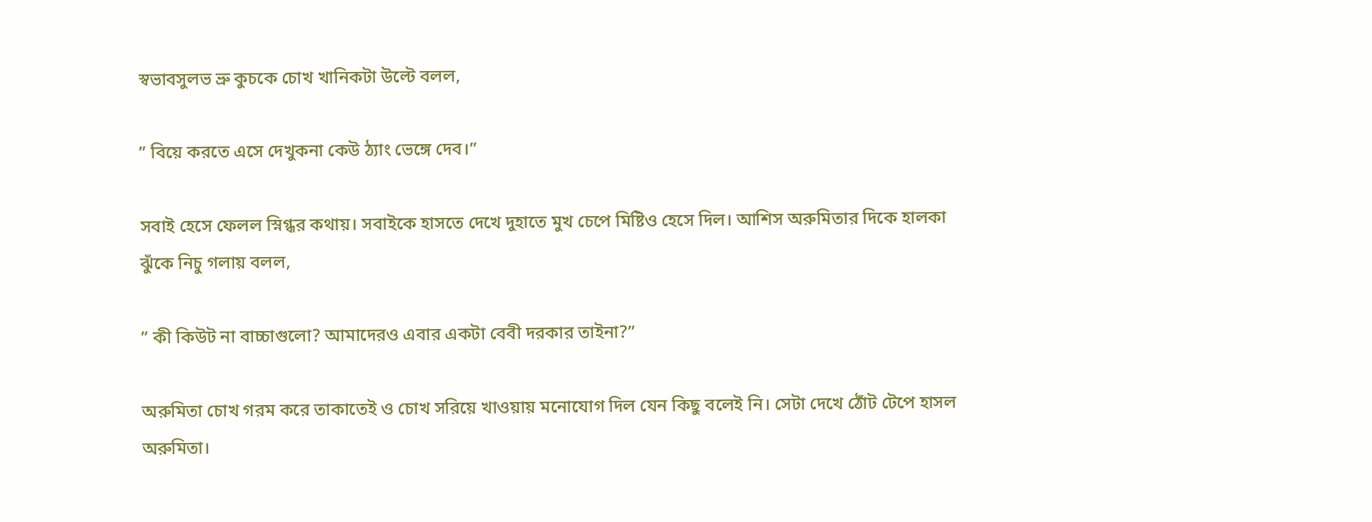স্বভাবসুলভ ভ্রু কুচকে চোখ খানিকটা উল্টে বলল,

” বিয়ে করতে এসে দেখুকনা কেউ ঠ্যাং ভেঙ্গে দেব।”

সবাই হেসে ফেলল স্নিগ্ধর কথায়। সবাইকে হাসতে দেখে দুহাতে মুখ চেপে মিষ্টিও হেসে দিল। আশিস অরুমিতার দিকে হালকা ঝুঁকে নিচু গলায় বলল,

” কী কিউট না বাচ্চাগুলো? আমাদেরও এবার একটা বেবী দরকার তাইনা?”

অরুমিতা চোখ গরম করে তাকাতেই ও চোখ সরিয়ে খাওয়ায় মনোযোগ দিল যেন কিছু বলেই নি। সেটা দেখে ঠোঁট টেপে হাসল অরুমিতা।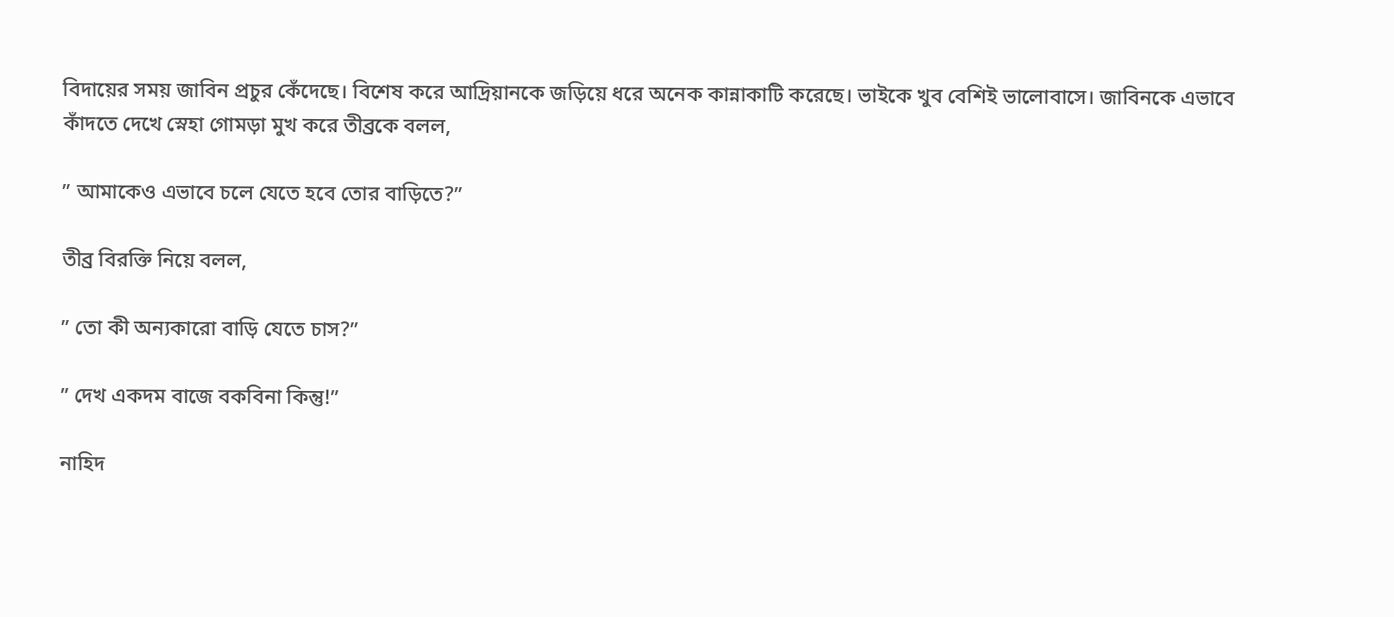বিদায়ের সময় জাবিন প্রচুর কেঁদেছে। বিশেষ করে আদ্রিয়ানকে জড়িয়ে ধরে অনেক কান্নাকাটি করেছে। ভাইকে খুব বেশিই ভালোবাসে। জাবিনকে এভাবে কাঁদতে দেখে স্নেহা গোমড়া মুখ করে তীব্রকে বলল,

” আমাকেও এভাবে চলে যেতে হবে তোর বাড়িতে?”

তীব্র বিরক্তি নিয়ে বলল,

” তো কী অন্যকারো বাড়ি যেতে চাস?”

” দেখ একদম বাজে বকবিনা কিন্তু!”

নাহিদ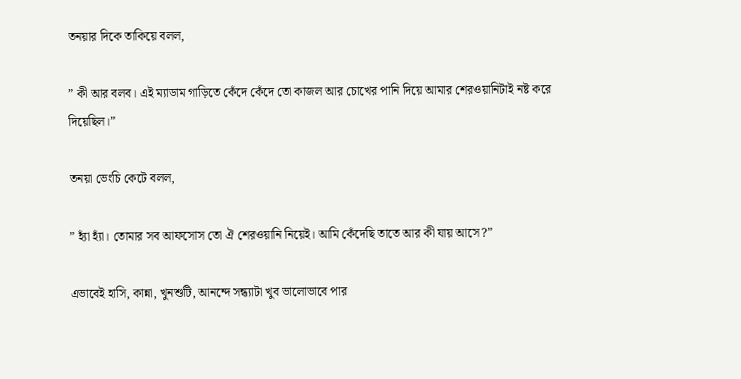তনয়ার দিকে তাকিয়ে বলল,

” কী আর বলব। এই ম্যাডাম গাড়িতে কেঁদে কেঁদে তো কাজল আর চোখের পানি দিয়ে আমার শেরওয়ানিটাই নষ্ট করে দিয়েছিল।”

তনয়া ভেংচি কেটে বলল,

” হ্যাঁ হ্যাঁ। তোমার সব আফসোস তো ঐ শেরওয়ানি নিয়েই। আমি কেঁদেছি তাতে আর কী যায় আসে?”

এভাবেই হাসি, কান্না, খুনশুটি, আনন্দে সন্ধ্যাটা খুব ভালোভাবে পার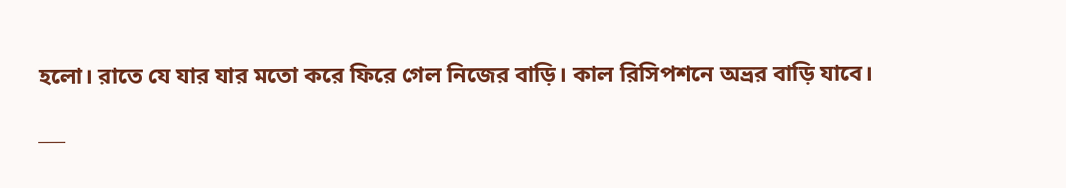হলো। রাতে যে যার যার মতো করে ফিরে গেল নিজের বাড়ি। কাল রিসিপশনে অভ্রর বাড়ি যাবে।

___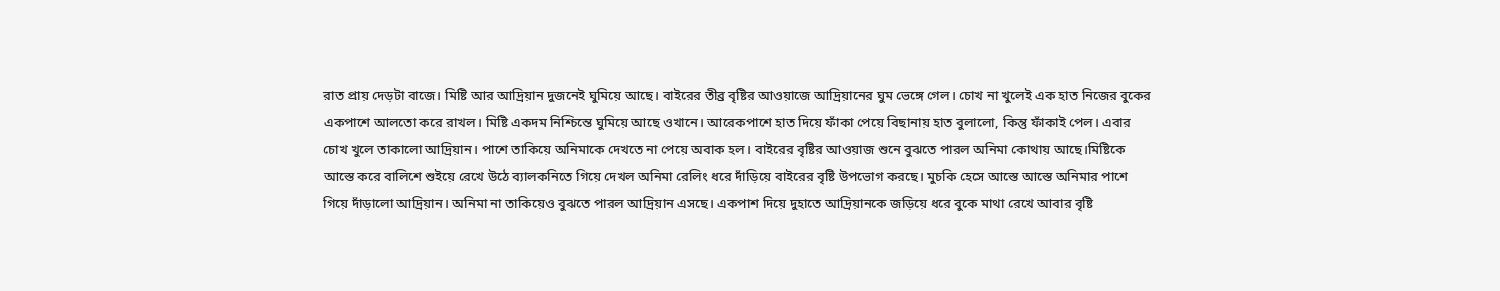রাত প্রায় দেড়টা বাজে। মিষ্টি আর আদ্রিয়ান দুজনেই ঘুমিয়ে আছে। বাইরের তীব্র বৃষ্টির আওয়াজে আদ্রিয়ানের ঘুম ভেঙ্গে গেল। চোখ না খুলেই এক হাত নিজের বুকের একপাশে আলতো করে রাখল। মিষ্টি একদম নিশ্চিন্তে ঘুমিয়ে আছে ওখানে। আরেকপাশে হাত দিয়ে ফাঁকা পেয়ে বিছানায় হাত বুলালো, কিন্তু ফাঁকাই পেল। এবার চোখ খুলে তাকালো আদ্রিয়ান। পাশে তাকিয়ে অনিমাকে দেখতে না পেয়ে অবাক হল। বাইরের বৃষ্টির আওয়াজ শুনে বুঝতে পারল অনিমা কোথায় আছে।মিষ্টিকে আস্তে করে বালিশে শুইয়ে রেখে উঠে ব্যালকনিতে গিয়ে দেখল অনিমা রেলিং ধরে দাঁড়িয়ে বাইরের বৃষ্টি উপভোগ করছে। মুচকি হেসে আস্তে আস্তে অনিমার পাশে গিয়ে দাঁড়ালো আদ্রিয়ান। অনিমা না তাকিয়েও বুঝতে পারল আদ্রিয়ান এসছে। একপাশ দিয়ে দুহাতে আদ্রিয়ানকে জড়িয়ে ধরে বুকে মাথা রেখে আবার বৃষ্টি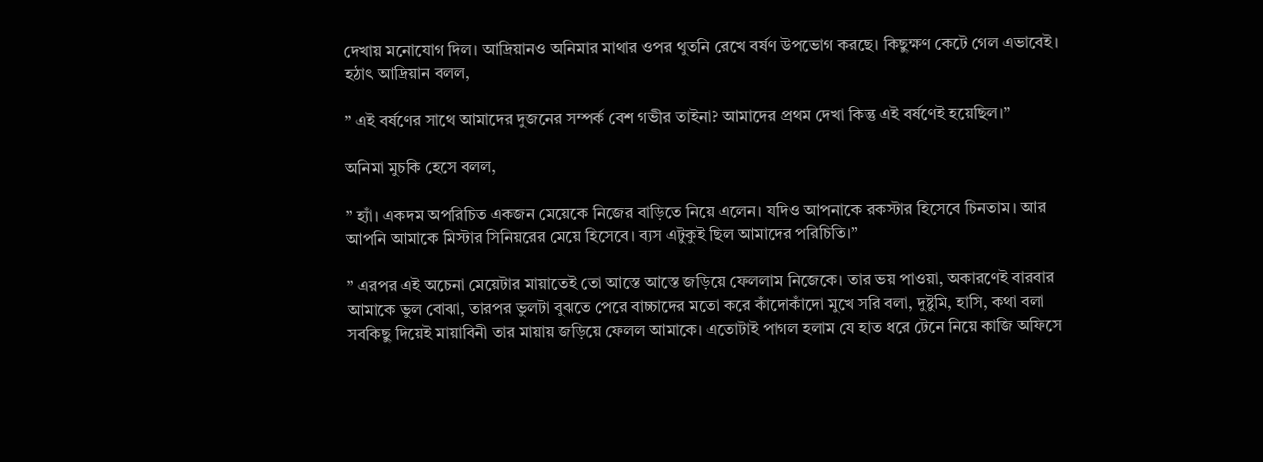দেখায় মনোযোগ দিল। আদ্রিয়ানও অনিমার মাথার ওপর থুতনি রেখে বর্ষণ উপভোগ করছে। কিছুক্ষণ কেটে গেল এভাবেই। হঠাৎ আদ্রিয়ান বলল,

” এই বর্ষণের সাথে আমাদের দুজনের সম্পর্ক বেশ গভীর তাইনা? আমাদের প্রথম দেখা কিন্তু এই বর্ষণেই হয়েছিল।”

অনিমা মুচকি হেসে বলল,

” হ্যাঁ। একদম অপরিচিত একজন মেয়েকে নিজের বাড়িতে নিয়ে এলেন। যদিও আপনাকে রকস্টার হিসেবে চিনতাম। আর আপনি আমাকে মিস্টার সিনিয়রের মেয়ে হিসেবে। ব্যস এটুকুই ছিল আমাদের পরিচিতি।”

” এরপর এই অচেনা মেয়েটার মায়াতেই তো আস্তে আস্তে জড়িয়ে ফেললাম নিজেকে। তার ভয় পাওয়া, অকারণেই বারবার আমাকে ভুল বোঝা, তারপর ভুলটা বুঝতে পেরে বাচ্চাদের মতো করে কাঁদোকাঁদো মুখে সরি বলা, দুষ্টুমি, হাসি, কথা বলা সবকিছু দিয়েই মায়াবিনী তার মায়ায় জড়িয়ে ফেলল আমাকে। এতোটাই পাগল হলাম যে হাত ধরে টেনে নিয়ে কাজি অফিসে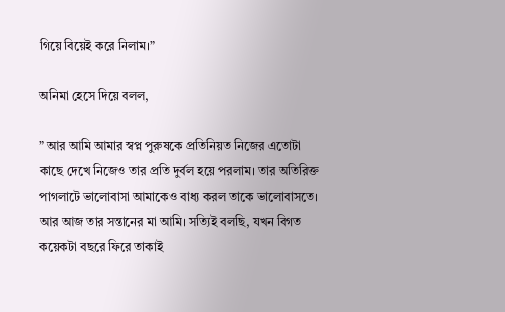গিয়ে বিয়েই করে নিলাম।”

অনিমা হেসে দিয়ে বলল,

” আর আমি আমার স্বপ্ন পুরুষকে প্রতিনিয়ত নিজের এতোটা কাছে দেখে নিজেও তার প্রতি দুর্বল হয়ে পরলাম। তার অতিরিক্ত পাগলাটে ভালোবাসা আমাকেও বাধ্য করল তাকে ভালোবাসতে। আর আজ তার সন্তানের মা আমি। সত্যিই বলছি, যখন বিগত কয়েকটা বছরে ফিরে তাকাই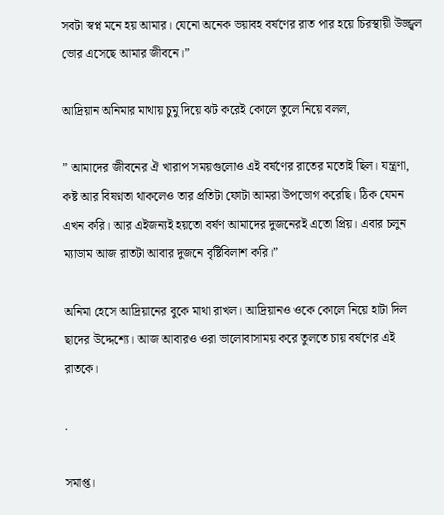সবটা স্বপ্ন মনে হয় আমার। যেনো অনেক ভয়াবহ বর্ষণের রাত পার হয়ে চিরস্থায়ী উজ্জ্বল ভোর এসেছে আমার জীবনে।”

আদ্রিয়ান অনিমার মাথায় চুমু দিয়ে ঝট করেই কোলে তুলে নিয়ে বলল,

” আমাদের জীবনের ঐ খারাপ সময়গুলোও এই বর্ষণের রাতের মতোই ছিল। যন্ত্রণা, কষ্ট আর বিষণ্নতা থাকলেও তার প্রতিটা ফোটা আমরা উপভোগ করেছি। ঠিক যেমন এখন করি। আর এইজন্যই হয়তো বর্ষণ আমাদের দুজনেরই এতো প্রিয়। এবার চলুন ম্যাডাম আজ রাতটা আবার দুজনে বৃষ্টিবিলাশ করি।”

অনিমা হেসে আদ্রিয়ানের বুকে মাথা রাখল। আদ্রিয়ানও ওকে কোলে নিয়ে হাটা দিল ছাদের উদ্দেশ্যে। আজ আবারও ওরা ভালোবাসাময় করে তুলতে চায় বর্ষণের এই রাতকে।

.

সমাপ্ত।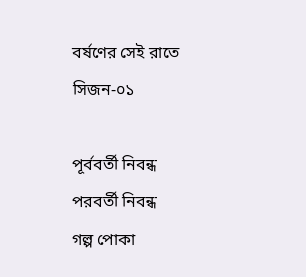বর্ষণের সেই রাতে সিজন-০১

পূর্ববর্তী নিবন্ধ
পরবর্তী নিবন্ধ
গল্প পোকা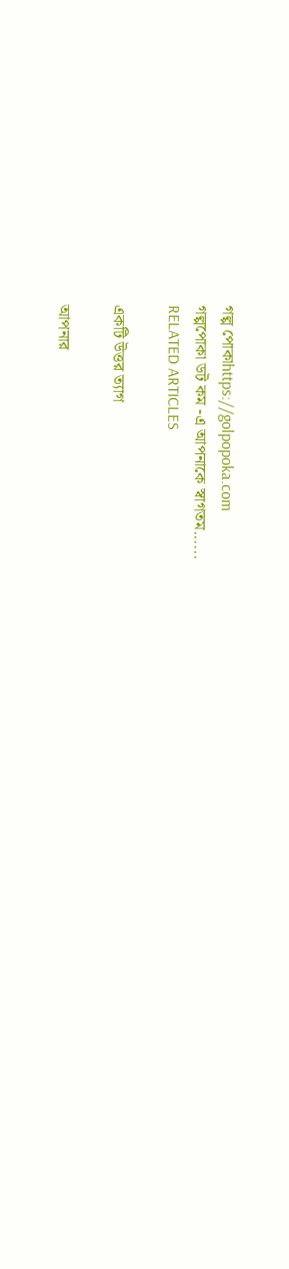গল্প পোকাhttps://golpopoka.com
গল্পপোকা ডট কম -এ আপনাকে স্বাগতম......
RELATED ARTICLES

একটি উত্তর ত্যাগ

আপনার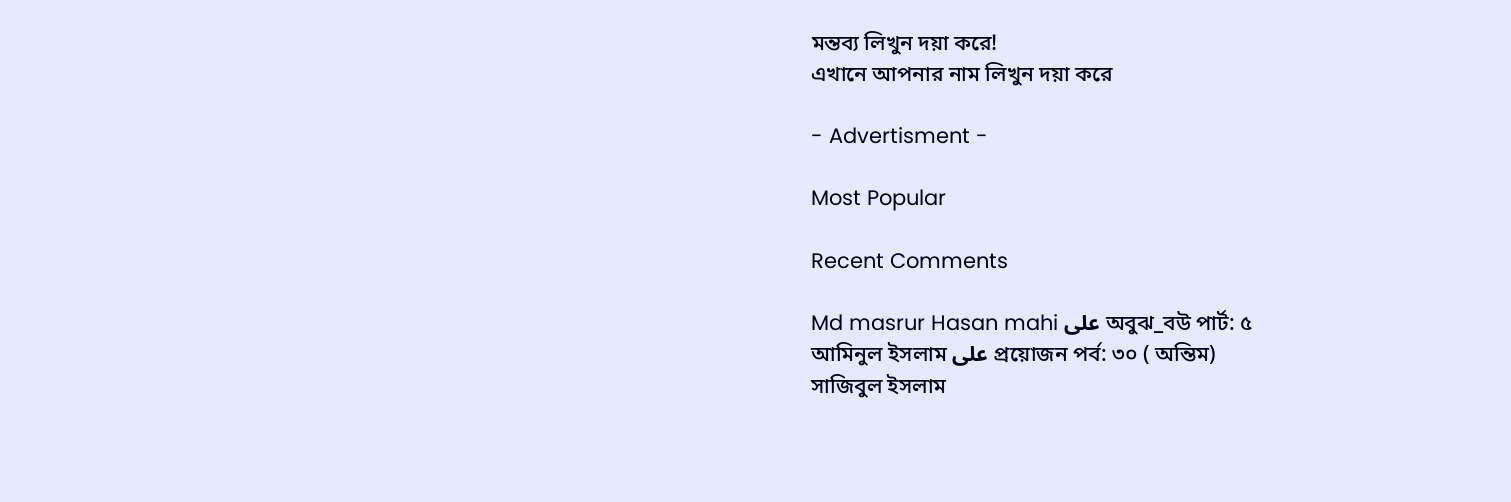মন্তব্য লিখুন দয়া করে!
এখানে আপনার নাম লিখুন দয়া করে

- Advertisment -

Most Popular

Recent Comments

Md masrur Hasan mahi على অবুঝ_বউ পার্ট: ৫
আমিনুল ইসলাম على প্রয়োজন পর্ব: ৩০ ( অন্তিম)
সাজিবুল ইসলাম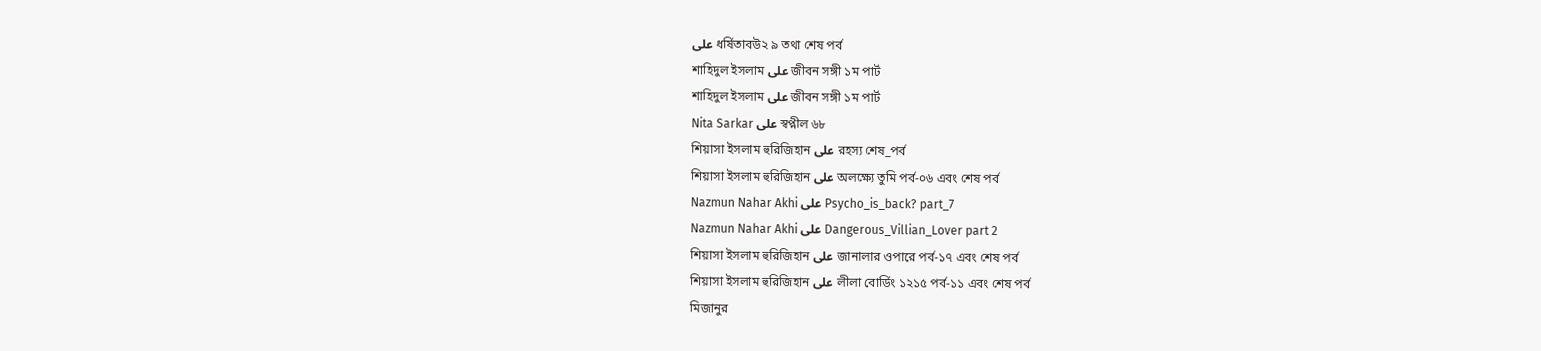على ধর্ষিতাবউ২ ৯ তথা শেষ পর্ব
শাহিদুল ইসলাম على জীবন সঙ্গী ১ম পার্ট
শাহিদুল ইসলাম على জীবন সঙ্গী ১ম পার্ট
Nita Sarkar على স্বপ্নীল ৬৮
শিয়াসা ইসলাম হুরিজিহান على রহস্য শেষ_পর্ব
শিয়াসা ইসলাম হুরিজিহান على অলক্ষ্যে তুমি পর্ব-০৬ এবং শেষ পর্ব
Nazmun Nahar Akhi على Psycho_is_back? part_7
Nazmun Nahar Akhi على Dangerous_Villian_Lover part 2
শিয়াসা ইসলাম হুরিজিহান على জানালার ওপারে পর্ব-১৭ এবং শেষ পর্ব
শিয়াসা ইসলাম হুরিজিহান على লীলা বোর্ডিং ১২১৫ পর্ব-১১ এবং শেষ পর্ব
মিজানুর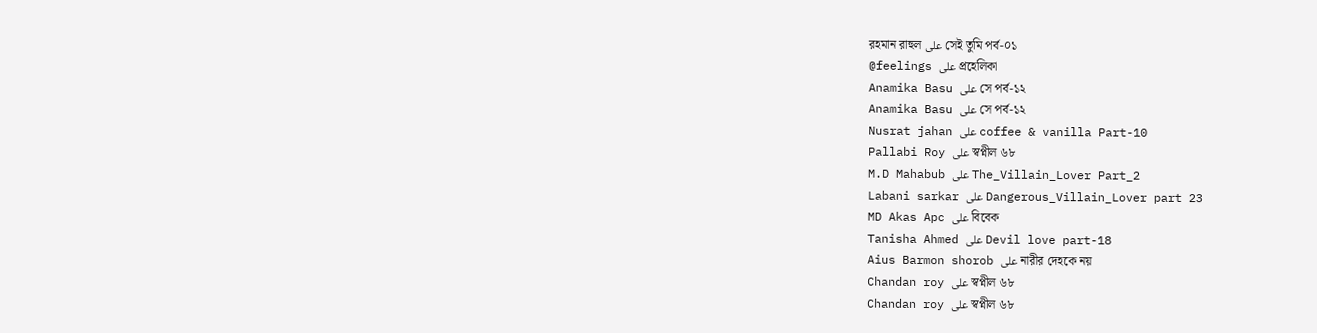রহমান রাহুল على সেই তুমি পর্ব-০১
@feelings على প্রহেলিকা
Anamika Basu على সে পর্ব-১২
Anamika Basu على সে পর্ব-১২
Nusrat jahan على coffee & vanilla Part-10
Pallabi Roy على স্বপ্নীল ৬৮
M.D Mahabub على The_Villain_Lover Part_2
Labani sarkar على Dangerous_Villain_Lover part 23
MD Akas Apc على বিবেক
Tanisha Ahmed على Devil love part-18
Aius Barmon shorob على নারীর দেহকে নয়
Chandan roy على স্বপ্নীল ৬৮
Chandan roy على স্বপ্নীল ৬৮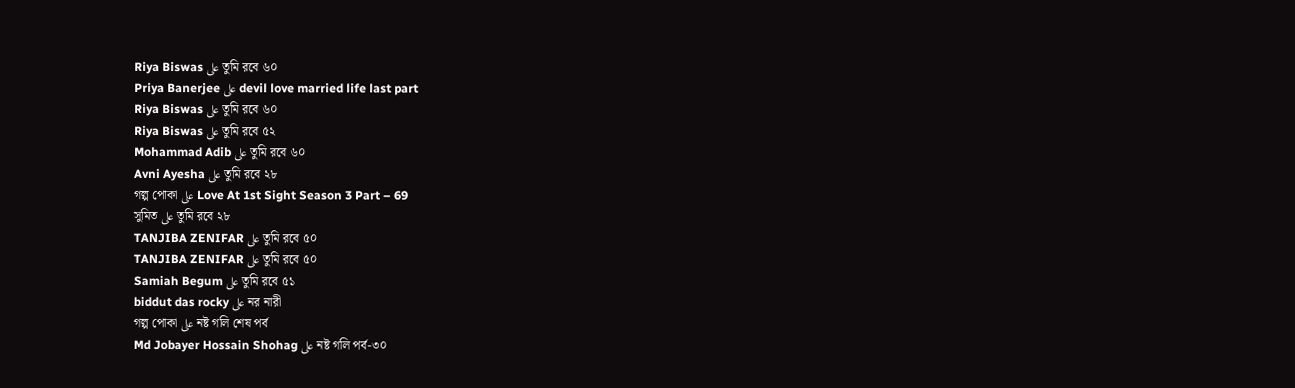Riya Biswas على তুমি রবে ৬০
Priya Banerjee على devil love married life last part
Riya Biswas على তুমি রবে ৬০
Riya Biswas على তুমি রবে ৫২
Mohammad Adib على তুমি রবে ৬০
Avni Ayesha على তুমি রবে ২৮
গল্প পোকা على Love At 1st Sight Season 3 Part – 69
সুমিত على তুমি রবে ২৮
TANJIBA ZENIFAR على তুমি রবে ৫০
TANJIBA ZENIFAR على তুমি রবে ৫০
Samiah Begum على তুমি রবে ৫১
biddut das rocky على নর নারী
গল্প পোকা على নষ্ট গলি শেষ পর্ব
Md Jobayer Hossain Shohag على নষ্ট গলি পর্ব-৩০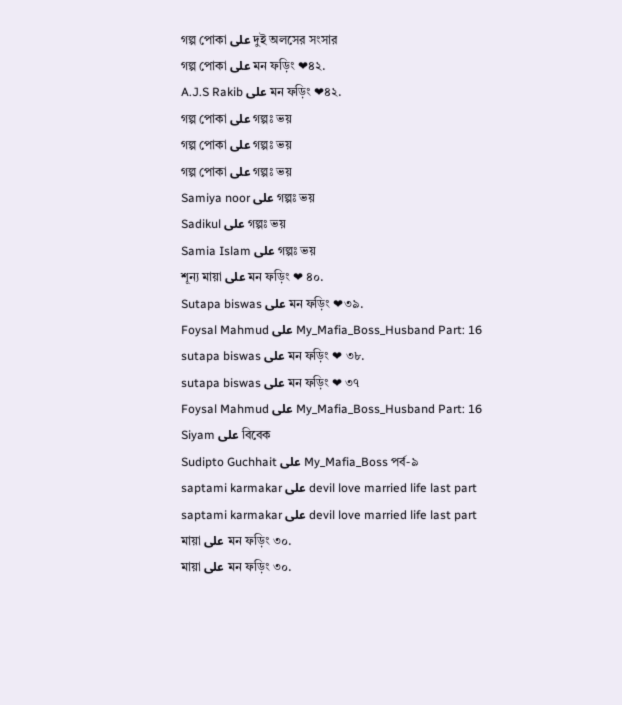গল্প পোকা على দুই অলসের সংসার
গল্প পোকা على মন ফড়িং ❤৪২.
A.J.S Rakib على মন ফড়িং ❤৪২.
গল্প পোকা على গল্পঃ ভয়
গল্প পোকা على গল্পঃ ভয়
গল্প পোকা على গল্পঃ ভয়
Samiya noor على গল্পঃ ভয়
Sadikul على গল্পঃ ভয়
Samia Islam على গল্পঃ ভয়
শূন্য মায়া على মন ফড়িং ❤ ৪০.
Sutapa biswas على মন ফড়িং ❤৩৯.
Foysal Mahmud على My_Mafia_Boss_Husband Part: 16
sutapa biswas على মন ফড়িং ❤ ৩৮.
sutapa biswas على মন ফড়িং ❤ ৩৭
Foysal Mahmud على My_Mafia_Boss_Husband Part: 16
Siyam على বিবেক
Sudipto Guchhait على My_Mafia_Boss পর্ব-৯
saptami karmakar على devil love married life last part
saptami karmakar على devil love married life last part
মায়া على মন ফড়িং ৩০.
মায়া على মন ফড়িং ৩০.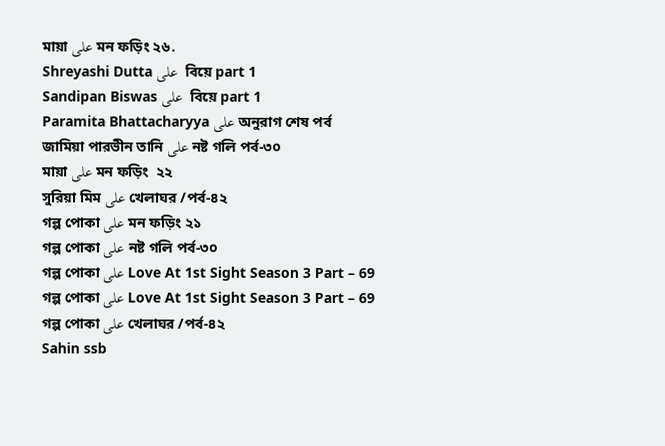মায়া على মন ফড়িং ২৬.
Shreyashi Dutta على  বিয়ে part 1
Sandipan Biswas على  বিয়ে part 1
Paramita Bhattacharyya على অনুরাগ শেষ পর্ব
জামিয়া পারভীন তানি على নষ্ট গলি পর্ব-৩০
মায়া على মন ফড়িং  ২২
সুরিয়া মিম على খেলাঘর /পর্ব-৪২
গল্প পোকা على মন ফড়িং ২১
গল্প পোকা على নষ্ট গলি পর্ব-৩০
গল্প পোকা على Love At 1st Sight Season 3 Part – 69
গল্প পোকা على Love At 1st Sight Season 3 Part – 69
গল্প পোকা على খেলাঘর /পর্ব-৪২
Sahin ssb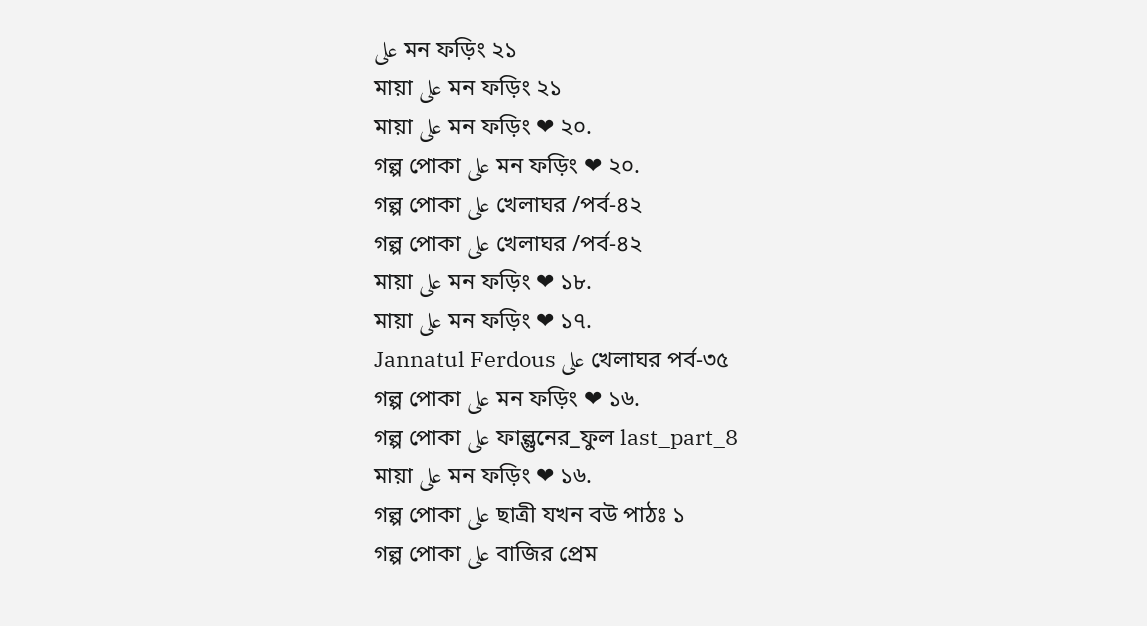على মন ফড়িং ২১
মায়া على মন ফড়িং ২১
মায়া على মন ফড়িং ❤ ২০.
গল্প পোকা على মন ফড়িং ❤ ২০.
গল্প পোকা على খেলাঘর /পর্ব-৪২
গল্প পোকা على খেলাঘর /পর্ব-৪২
মায়া على মন ফড়িং ❤ ১৮.
মায়া على মন ফড়িং ❤ ১৭.
Jannatul Ferdous على খেলাঘর পর্ব-৩৫
গল্প পোকা على মন ফড়িং ❤ ১৬.
গল্প পোকা على ফাল্গুনের_ফুল last_part_8
মায়া على মন ফড়িং ❤ ১৬.
গল্প পোকা على ছাত্রী যখন বউ পাঠঃ ১
গল্প পোকা على বাজির প্রেম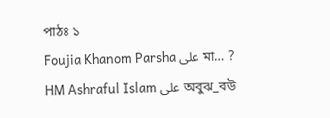পাঠঃ ১
Foujia Khanom Parsha على মা… ?
HM Ashraful Islam على অবুঝ_বউ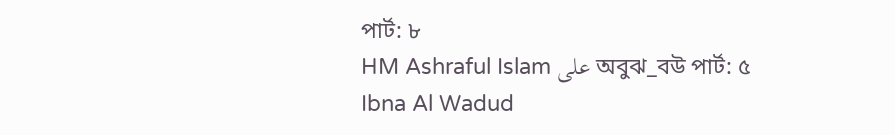পার্ট: ৮
HM Ashraful Islam على অবুঝ_বউ পার্ট: ৫
Ibna Al Wadud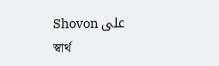Shovon على স্বার্থ